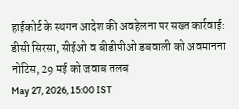हाईकोर्ट के स्थगन आदेश की अवहेलना पर सख्त कार्रवाई:
डीसी सिरसा, सीईओ व बीडीपीओ डबवाली को अवमानना नोटिस, 29 मई को जवाब तलब
May 27, 2026, 15:00 IST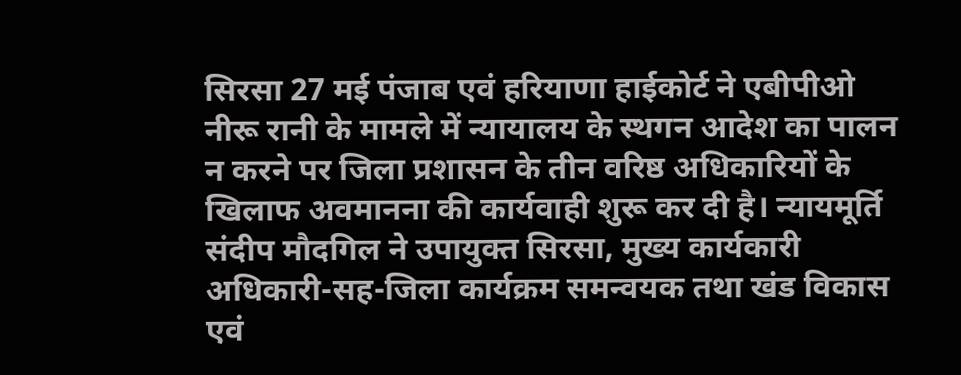सिरसा 27 मई पंजाब एवं हरियाणा हाईकोर्ट ने एबीपीओ नीरू रानी के मामले में न्यायालय के स्थगन आदेश का पालन न करने पर जिला प्रशासन के तीन वरिष्ठ अधिकारियों के खिलाफ अवमानना की कार्यवाही शुरू कर दी है। न्यायमूर्ति संदीप मौदगिल ने उपायुक्त सिरसा, मुख्य कार्यकारी अधिकारी-सह-जिला कार्यक्रम समन्वयक तथा खंड विकास एवं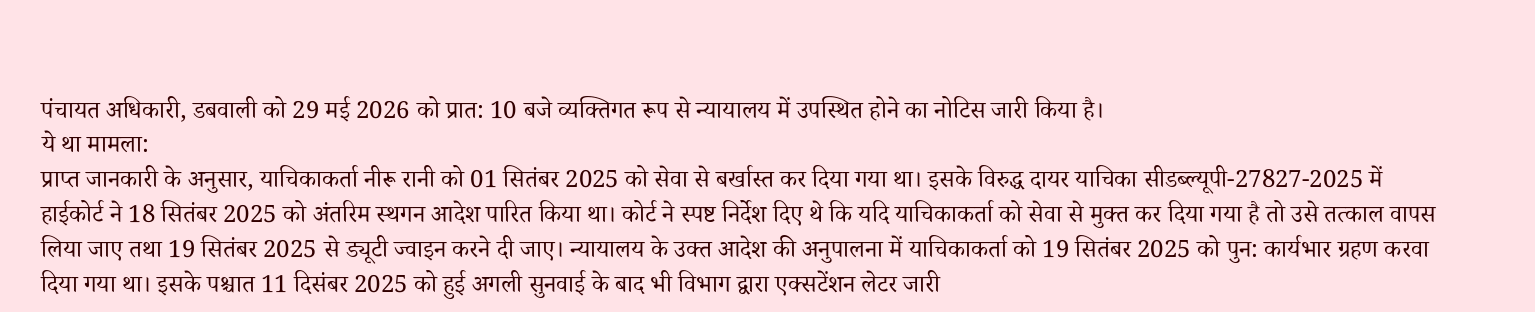पंचायत अधिकारी, डबवाली को 29 मई 2026 को प्रात: 10 बजे व्यक्तिगत रूप से न्यायालय में उपस्थित होने का नोटिस जारी किया है।
ये था मामला:
प्राप्त जानकारी के अनुसार, याचिकाकर्ता नीरू रानी को 01 सितंबर 2025 को सेवा से बर्खास्त कर दिया गया था। इसके विरुद्ध दायर याचिका सीडब्ल्यूपी-27827-2025 में हाईकोर्ट ने 18 सितंबर 2025 को अंतरिम स्थगन आदेश पारित किया था। कोर्ट ने स्पष्ट निर्देश दिए थे कि यदि याचिकाकर्ता को सेवा से मुक्त कर दिया गया है तो उसे तत्काल वापस लिया जाए तथा 19 सितंबर 2025 से ड्यूटी ज्वाइन करने दी जाए। न्यायालय के उक्त आदेश की अनुपालना में याचिकाकर्ता को 19 सितंबर 2025 को पुन: कार्यभार ग्रहण करवा दिया गया था। इसके पश्चात 11 दिसंबर 2025 को हुई अगली सुनवाई के बाद भी विभाग द्वारा एक्सटेंशन लेटर जारी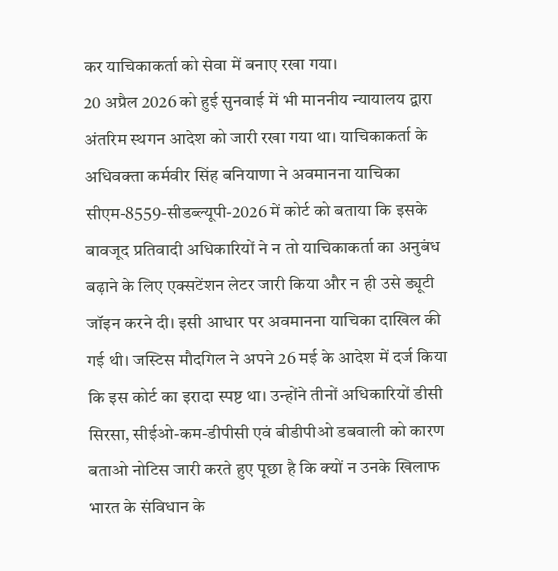कर याचिकाकर्ता को सेवा में बनाए रखा गया।
20 अप्रैल 2026 को हुई सुनवाई में भी माननीय न्यायालय द्वारा अंतरिम स्थगन आदेश को जारी रखा गया था। याचिकाकर्ता के अधिवक्ता कर्मवीर सिंह बनियाणा ने अवमानना याचिका सीएम-8559-सीडब्ल्यूपी-2026 में कोर्ट को बताया कि इसके बावजूद प्रतिवादी अधिकारियों ने न तो याचिकाकर्ता का अनुबंध बढ़ाने के लिए एक्सटेंशन लेटर जारी किया और न ही उसे ड्यूटी जॉइन करने दी। इसी आधार पर अवमानना याचिका दाखिल की गई थी। जस्टिस मौदगिल ने अपने 26 मई के आदेश में दर्ज किया कि इस कोर्ट का इरादा स्पष्ट था। उन्होंने तीनों अधिकारियों डीसी सिरसा, सीईओ-कम-डीपीसी एवं बीडीपीओ डबवाली को कारण बताओ नोटिस जारी करते हुए पूछा है कि क्यों न उनके खिलाफ भारत के संविधान के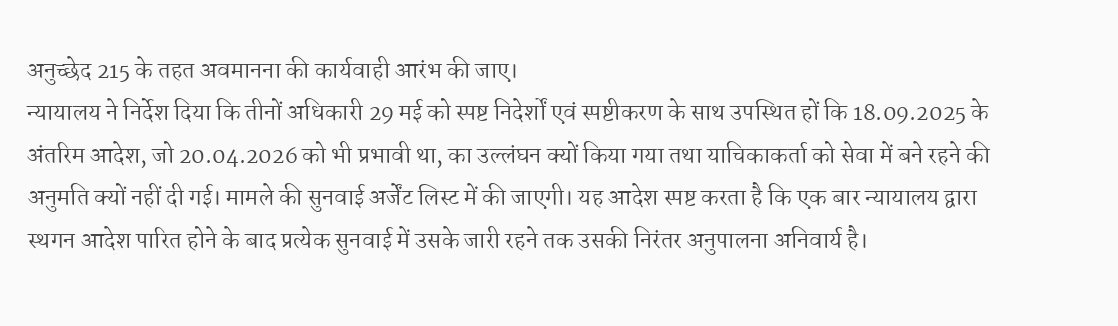अनुच्छेद 215 के तहत अवमानना की कार्यवाही आरंभ की जाए।
न्यायालय ने निर्देश दिया कि तीनों अधिकारी 29 मई को स्पष्ट निदेर्शों एवं स्पष्टीकरण के साथ उपस्थित हों कि 18.09.2025 के अंतरिम आदेश, जो 20.04.2026 को भी प्रभावी था, का उल्लंघन क्यों किया गया तथा याचिकाकर्ता को सेवा में बने रहने की अनुमति क्यों नहीं दी गई। मामले की सुनवाई अर्जेंट लिस्ट में की जाएगी। यह आदेश स्पष्ट करता है कि एक बार न्यायालय द्वारा स्थगन आदेश पारित होने के बाद प्रत्येक सुनवाई में उसके जारी रहने तक उसकी निरंतर अनुपालना अनिवार्य है।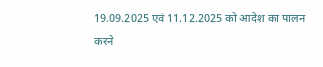19.09.2025 एवं 11.12.2025 को आदेश का पालन करने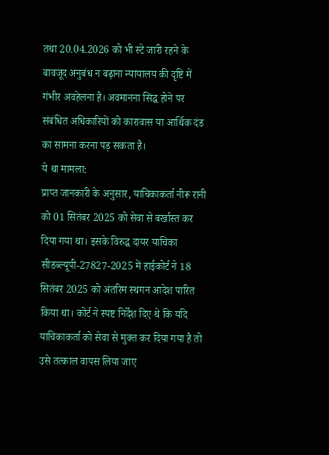तथा 20.04.2026 को भी स्टे जारी रहने के बावजूद अनुबंध न बढ़ाना न्यायालय की दृष्टि में गंभीर अवहेलना है। अवमानना सिद्ध होने पर संबंधित अधिकारियों को कारावास या आर्थिक दंड का सामना करना पड़ सकता है।
ये था मामला:
प्राप्त जानकारी के अनुसार, याचिकाकर्ता नीरू रानी को 01 सितंबर 2025 को सेवा से बर्खास्त कर दिया गया था। इसके विरुद्ध दायर याचिका सीडब्ल्यूपी-27827-2025 में हाईकोर्ट ने 18 सितंबर 2025 को अंतरिम स्थगन आदेश पारित किया था। कोर्ट ने स्पष्ट निर्देश दिए थे कि यदि याचिकाकर्ता को सेवा से मुक्त कर दिया गया है तो उसे तत्काल वापस लिया जाए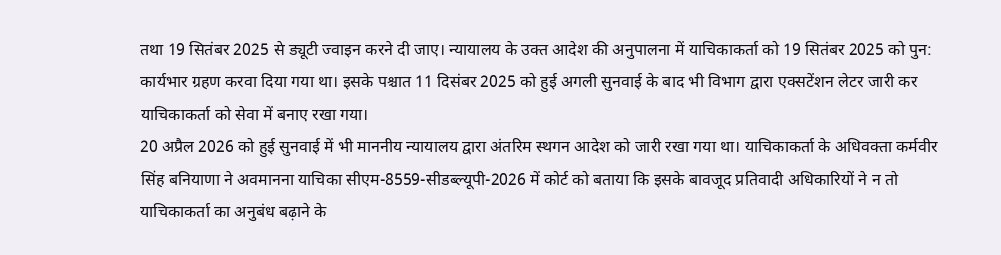तथा 19 सितंबर 2025 से ड्यूटी ज्वाइन करने दी जाए। न्यायालय के उक्त आदेश की अनुपालना में याचिकाकर्ता को 19 सितंबर 2025 को पुन: कार्यभार ग्रहण करवा दिया गया था। इसके पश्चात 11 दिसंबर 2025 को हुई अगली सुनवाई के बाद भी विभाग द्वारा एक्सटेंशन लेटर जारी कर याचिकाकर्ता को सेवा में बनाए रखा गया।
20 अप्रैल 2026 को हुई सुनवाई में भी माननीय न्यायालय द्वारा अंतरिम स्थगन आदेश को जारी रखा गया था। याचिकाकर्ता के अधिवक्ता कर्मवीर सिंह बनियाणा ने अवमानना याचिका सीएम-8559-सीडब्ल्यूपी-2026 में कोर्ट को बताया कि इसके बावजूद प्रतिवादी अधिकारियों ने न तो याचिकाकर्ता का अनुबंध बढ़ाने के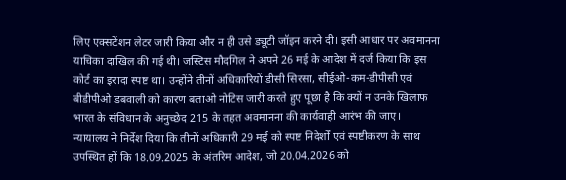लिए एक्सटेंशन लेटर जारी किया और न ही उसे ड्यूटी जॉइन करने दी। इसी आधार पर अवमानना याचिका दाखिल की गई थी। जस्टिस मौदगिल ने अपने 26 मई के आदेश में दर्ज किया कि इस कोर्ट का इरादा स्पष्ट था। उन्होंने तीनों अधिकारियों डीसी सिरसा, सीईओ-कम-डीपीसी एवं बीडीपीओ डबवाली को कारण बताओ नोटिस जारी करते हुए पूछा है कि क्यों न उनके खिलाफ भारत के संविधान के अनुच्छेद 215 के तहत अवमानना की कार्यवाही आरंभ की जाए।
न्यायालय ने निर्देश दिया कि तीनों अधिकारी 29 मई को स्पष्ट निदेर्शों एवं स्पष्टीकरण के साथ उपस्थित हों कि 18.09.2025 के अंतरिम आदेश, जो 20.04.2026 को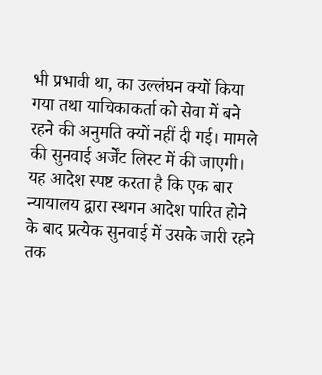भी प्रभावी था, का उल्लंघन क्यों किया गया तथा याचिकाकर्ता को सेवा में बने रहने की अनुमति क्यों नहीं दी गई। मामले की सुनवाई अर्जेंट लिस्ट में की जाएगी। यह आदेश स्पष्ट करता है कि एक बार न्यायालय द्वारा स्थगन आदेश पारित होने के बाद प्रत्येक सुनवाई में उसके जारी रहने तक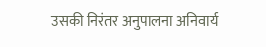उसकी निरंतर अनुपालना अनिवार्य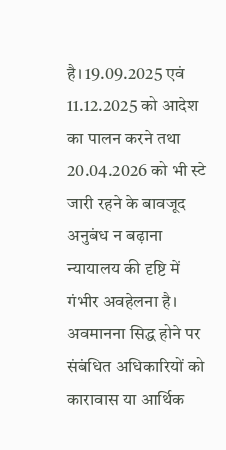है। 19.09.2025 एवं 11.12.2025 को आदेश का पालन करने तथा 20.04.2026 को भी स्टे जारी रहने के बावजूद अनुबंध न बढ़ाना न्यायालय की दृष्टि में गंभीर अवहेलना है। अवमानना सिद्ध होने पर संबंधित अधिकारियों को कारावास या आर्थिक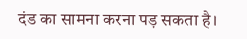दंड का सामना करना पड़ सकता है।